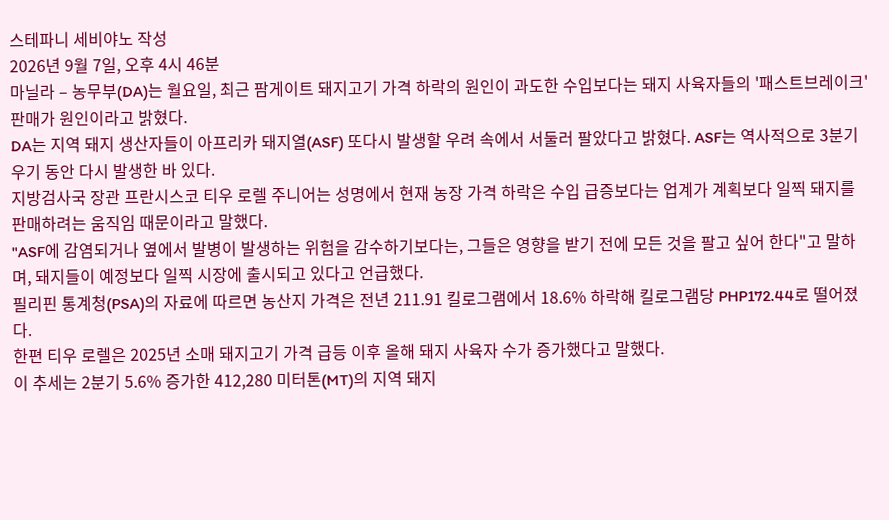스테파니 세비야노 작성
2026년 9월 7일, 오후 4시 46분
마닐라 – 농무부(DA)는 월요일, 최근 팜게이트 돼지고기 가격 하락의 원인이 과도한 수입보다는 돼지 사육자들의 '패스트브레이크' 판매가 원인이라고 밝혔다.
DA는 지역 돼지 생산자들이 아프리카 돼지열(ASF) 또다시 발생할 우려 속에서 서둘러 팔았다고 밝혔다. ASF는 역사적으로 3분기 우기 동안 다시 발생한 바 있다.
지방검사국 장관 프란시스코 티우 로렐 주니어는 성명에서 현재 농장 가격 하락은 수입 급증보다는 업계가 계획보다 일찍 돼지를 판매하려는 움직임 때문이라고 말했다.
"ASF에 감염되거나 옆에서 발병이 발생하는 위험을 감수하기보다는, 그들은 영향을 받기 전에 모든 것을 팔고 싶어 한다"고 말하며, 돼지들이 예정보다 일찍 시장에 출시되고 있다고 언급했다.
필리핀 통계청(PSA)의 자료에 따르면 농산지 가격은 전년 211.91 킬로그램에서 18.6% 하락해 킬로그램당 PHP172.44로 떨어졌다.
한편 티우 로렐은 2025년 소매 돼지고기 가격 급등 이후 올해 돼지 사육자 수가 증가했다고 말했다.
이 추세는 2분기 5.6% 증가한 412,280 미터톤(MT)의 지역 돼지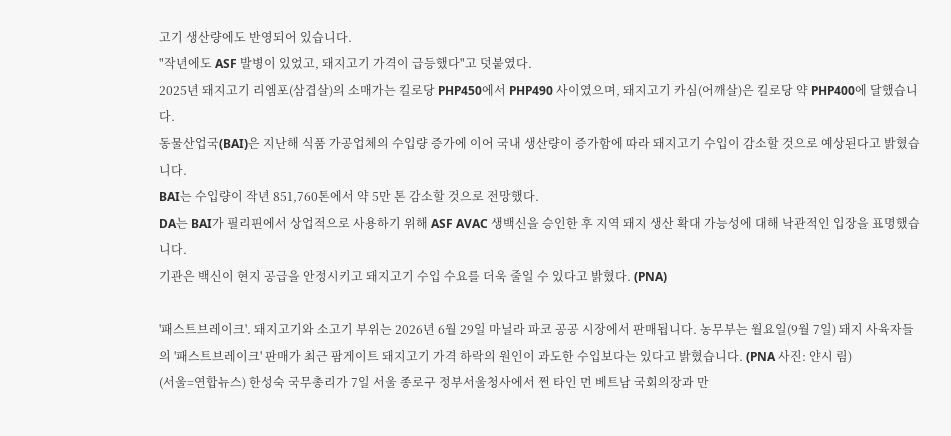고기 생산량에도 반영되어 있습니다.
"작년에도 ASF 발병이 있었고, 돼지고기 가격이 급등했다"고 덧붙였다.
2025년 돼지고기 리엠포(삼겹살)의 소매가는 킬로당 PHP450에서 PHP490 사이였으며, 돼지고기 카심(어깨살)은 킬로당 약 PHP400에 달했습니다.
동물산업국(BAI)은 지난해 식품 가공업체의 수입량 증가에 이어 국내 생산량이 증가함에 따라 돼지고기 수입이 감소할 것으로 예상된다고 밝혔습니다.
BAI는 수입량이 작년 851,760톤에서 약 5만 톤 감소할 것으로 전망했다.
DA는 BAI가 필리핀에서 상업적으로 사용하기 위해 ASF AVAC 생백신을 승인한 후 지역 돼지 생산 확대 가능성에 대해 낙관적인 입장을 표명했습니다.
기관은 백신이 현지 공급을 안정시키고 돼지고기 수입 수요를 더욱 줄일 수 있다고 밝혔다. (PNA)

'패스트브레이크'. 돼지고기와 소고기 부위는 2026년 6월 29일 마닐라 파코 공공 시장에서 판매됩니다. 농무부는 월요일(9월 7일) 돼지 사육자들의 '패스트브레이크' 판매가 최근 팜게이트 돼지고기 가격 하락의 원인이 과도한 수입보다는 있다고 밝혔습니다. (PNA 사진: 얀시 림)
(서울=연합뉴스) 한성숙 국무총리가 7일 서울 종로구 정부서울청사에서 쩐 타인 먼 베트남 국회의장과 만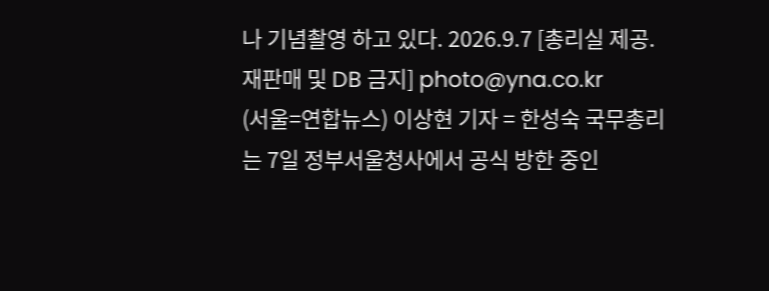나 기념촬영 하고 있다. 2026.9.7 [총리실 제공. 재판매 및 DB 금지] photo@yna.co.kr
(서울=연합뉴스) 이상현 기자 = 한성숙 국무총리는 7일 정부서울청사에서 공식 방한 중인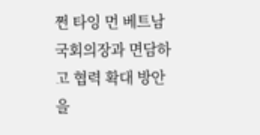쩐 타잉 먼 베트남 국회의장과 면담하고 협력 확대 방안을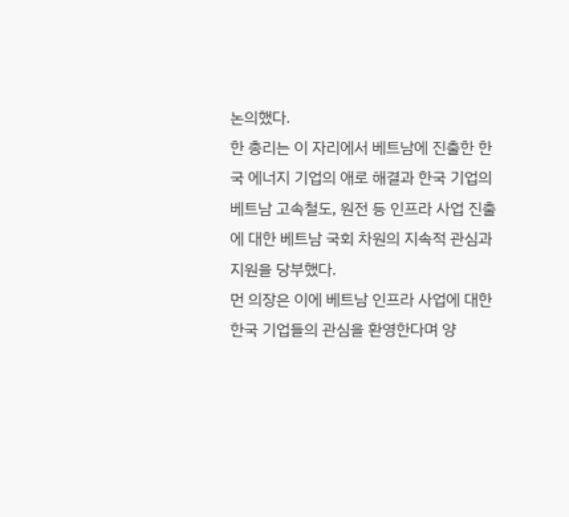논의했다.
한 총리는 이 자리에서 베트남에 진출한 한국 에너지 기업의 애로 해결과 한국 기업의 베트남 고속철도, 원전 등 인프라 사업 진출에 대한 베트남 국회 차원의 지속적 관심과 지원을 당부했다.
먼 의장은 이에 베트남 인프라 사업에 대한 한국 기업들의 관심을 환영한다며 양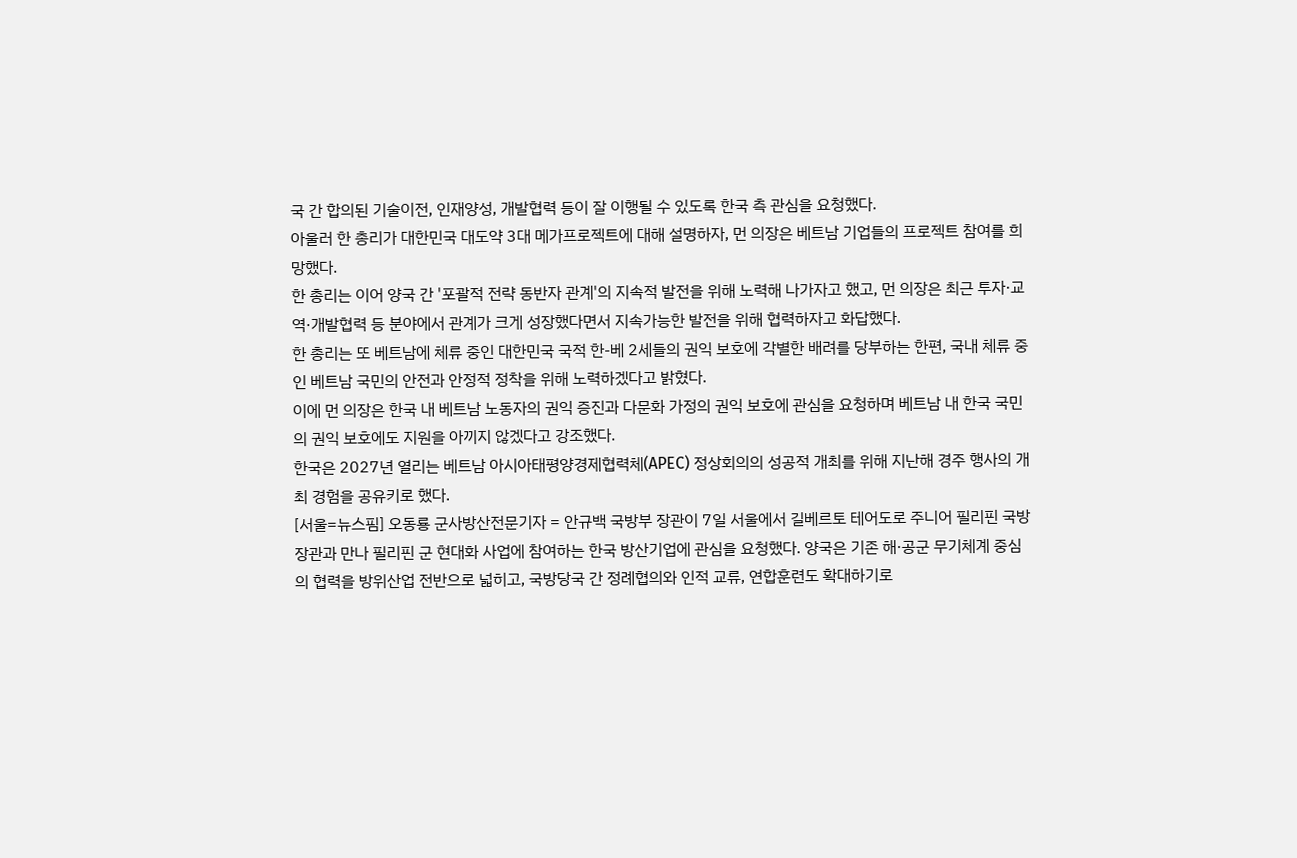국 간 합의된 기술이전, 인재양성, 개발협력 등이 잘 이행될 수 있도록 한국 측 관심을 요청했다.
아울러 한 총리가 대한민국 대도약 3대 메가프로젝트에 대해 설명하자, 먼 의장은 베트남 기업들의 프로젝트 참여를 희망했다.
한 총리는 이어 양국 간 '포괄적 전략 동반자 관계'의 지속적 발전을 위해 노력해 나가자고 했고, 먼 의장은 최근 투자·교역·개발협력 등 분야에서 관계가 크게 성장했다면서 지속가능한 발전을 위해 협력하자고 화답했다.
한 총리는 또 베트남에 체류 중인 대한민국 국적 한-베 2세들의 권익 보호에 각별한 배려를 당부하는 한편, 국내 체류 중인 베트남 국민의 안전과 안정적 정착을 위해 노력하겠다고 밝혔다.
이에 먼 의장은 한국 내 베트남 노동자의 권익 증진과 다문화 가정의 권익 보호에 관심을 요청하며 베트남 내 한국 국민의 권익 보호에도 지원을 아끼지 않겠다고 강조했다.
한국은 2027년 열리는 베트남 아시아태평양경제협력체(APEC) 정상회의의 성공적 개최를 위해 지난해 경주 행사의 개최 경험을 공유키로 했다.
[서울=뉴스핌] 오동룡 군사방산전문기자 = 안규백 국방부 장관이 7일 서울에서 길베르토 테어도로 주니어 필리핀 국방장관과 만나 필리핀 군 현대화 사업에 참여하는 한국 방산기업에 관심을 요청했다. 양국은 기존 해·공군 무기체계 중심의 협력을 방위산업 전반으로 넓히고, 국방당국 간 정례협의와 인적 교류, 연합훈련도 확대하기로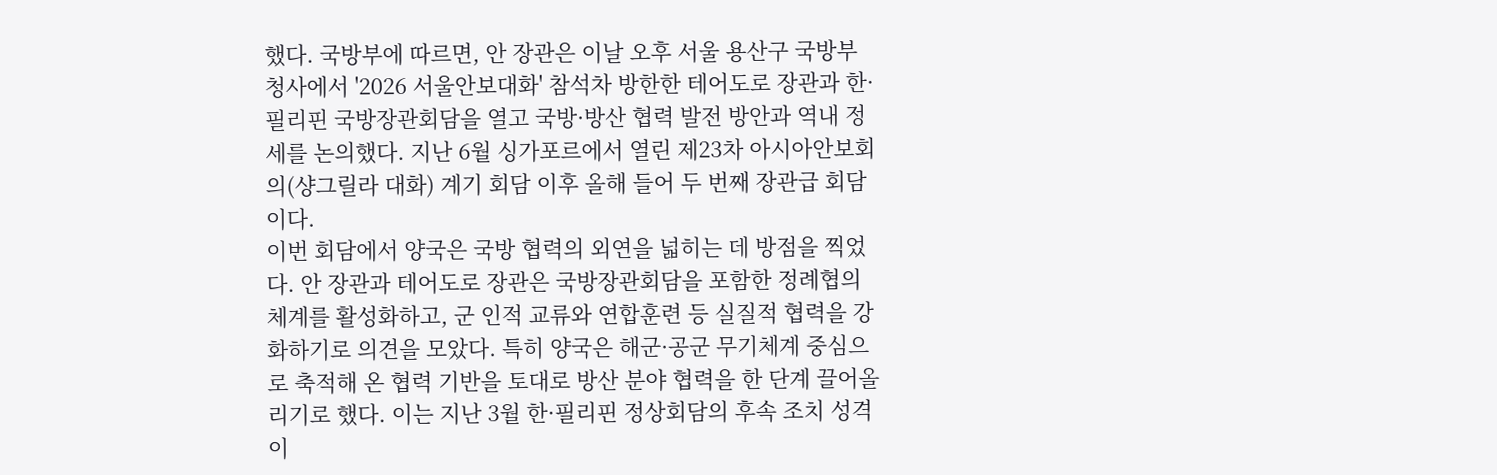했다. 국방부에 따르면, 안 장관은 이날 오후 서울 용산구 국방부 청사에서 '2026 서울안보대화' 참석차 방한한 테어도로 장관과 한·필리핀 국방장관회담을 열고 국방·방산 협력 발전 방안과 역내 정세를 논의했다. 지난 6월 싱가포르에서 열린 제23차 아시아안보회의(샹그릴라 대화) 계기 회담 이후 올해 들어 두 번째 장관급 회담이다.
이번 회담에서 양국은 국방 협력의 외연을 넓히는 데 방점을 찍었다. 안 장관과 테어도로 장관은 국방장관회담을 포함한 정례협의 체계를 활성화하고, 군 인적 교류와 연합훈련 등 실질적 협력을 강화하기로 의견을 모았다. 특히 양국은 해군·공군 무기체계 중심으로 축적해 온 협력 기반을 토대로 방산 분야 협력을 한 단계 끌어올리기로 했다. 이는 지난 3월 한·필리핀 정상회담의 후속 조치 성격이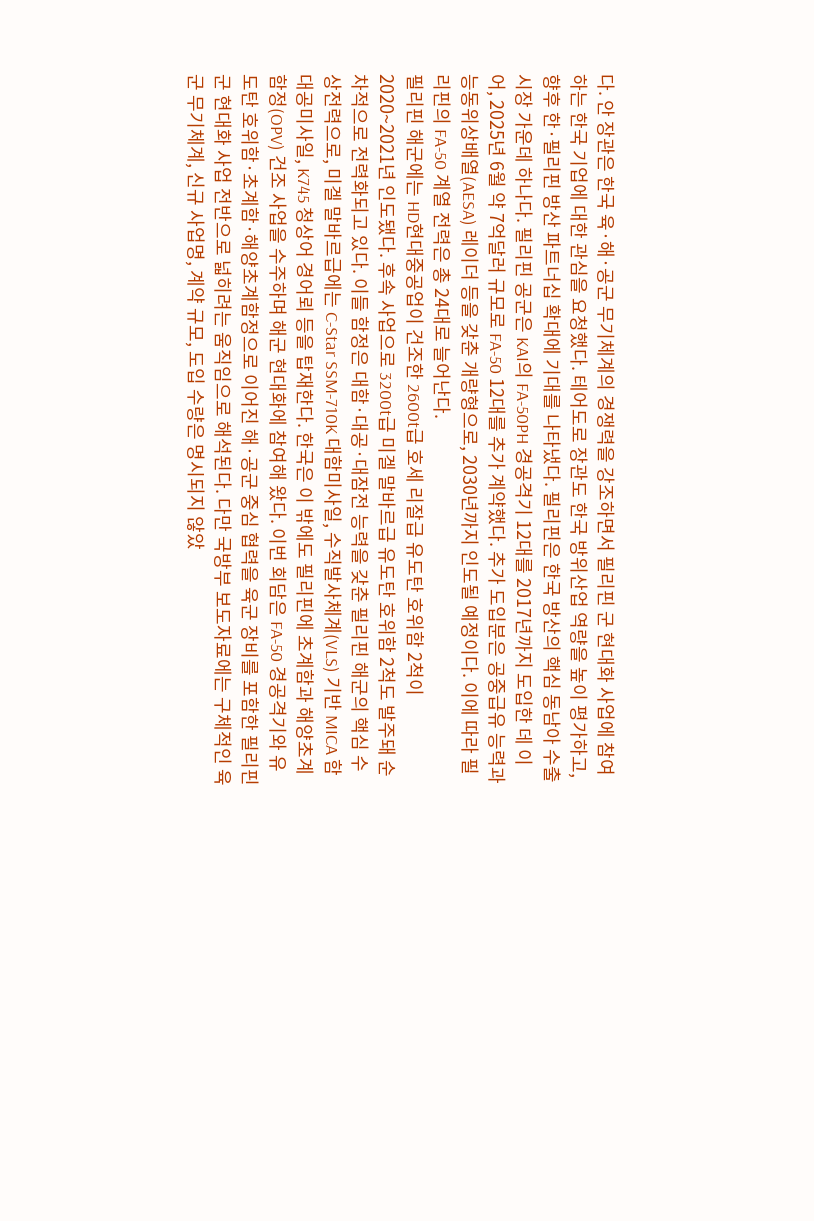다. 안 장관은 한국 육·해·공군 무기체계의 경쟁력을 강조하면서 필리핀 군 현대화 사업에 참여하는 한국 기업에 대한 관심을 요청했다. 테어도로 장관도 한국 방위산업 역량을 높이 평가하고, 향후 한·필리핀 방산 파트너십 확대에 기대를 나타냈다. 필리핀은 한국 방산의 핵심 동남아 수출 시장 가운데 하나다. 필리핀 공군은 KAI의 FA-50PH 경공격기 12대를 2017년까지 도입한 데 이어, 2025년 6월 약 7억달러 규모로 FA-50 12대를 추가 계약했다. 추가 도입분은 공중급유 능력과 능동위상배열(AESA) 레이더 등을 갖춘 개량형으로, 2030년까지 인도될 예정이다. 이에 따라 필리핀의 FA-50 계열 전력은 총 24대로 늘어난다.
필리핀 해군에는 HD현대중공업이 건조한 2600t급 호세 리잘급 유도탄 호위함 2척이 2020~2021년 인도됐다. 후속 사업으로 3200t급 미겔 말바르급 유도탄 호위함 2척도 발주돼 순차적으로 전력화되고 있다. 이들 함정은 대함·대공·대잠전 능력을 갖춘 필리핀 해군의 핵심 수상전력으로, 미겔 말바르급에는 C-Star SSM-710K 대함미사일, 수직발사체계(VLS) 기반 MICA 함대공미사일, K745 청상어 경어뢰 등을 탑재한다. 한국은 이 밖에도 필리핀에 초계함과 해양초계함정(OPV) 건조 사업을 수주하며 해군 현대화에 참여해 왔다. 이번 회담은 FA-50 경공격기와 유도탄 호위함·초계함·해양초계함정으로 이어진 해·공군 중심 협력을 육군 장비를 포함한 필리핀 군 현대화 사업 전반으로 넓히려는 움직임으로 해석된다. 다만 국방부 보도자료에는 구체적인 육군 무기체계, 신규 사업명, 계약 규모, 도입 수량은 명시되지 않았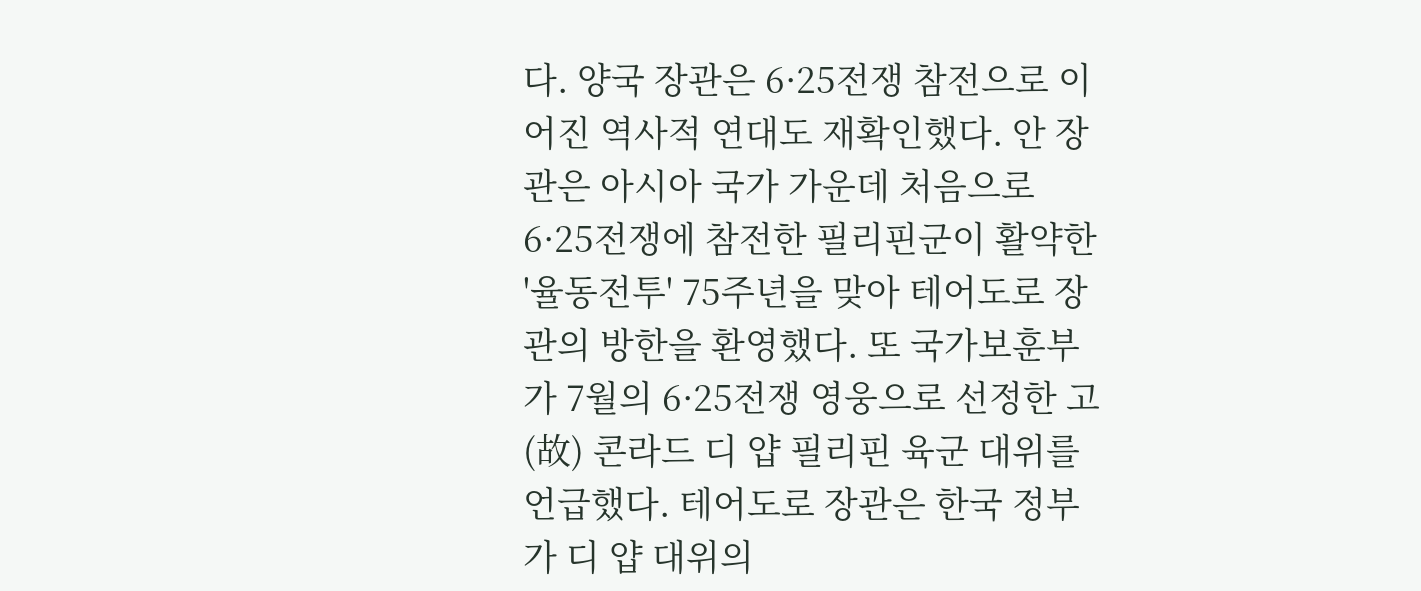다. 양국 장관은 6·25전쟁 참전으로 이어진 역사적 연대도 재확인했다. 안 장관은 아시아 국가 가운데 처음으로 6·25전쟁에 참전한 필리핀군이 활약한 '율동전투' 75주년을 맞아 테어도로 장관의 방한을 환영했다. 또 국가보훈부가 7월의 6·25전쟁 영웅으로 선정한 고(故) 콘라드 디 얍 필리핀 육군 대위를 언급했다. 테어도로 장관은 한국 정부가 디 얍 대위의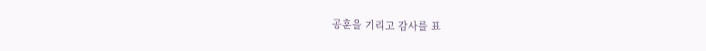공훈을 기리고 감사를 표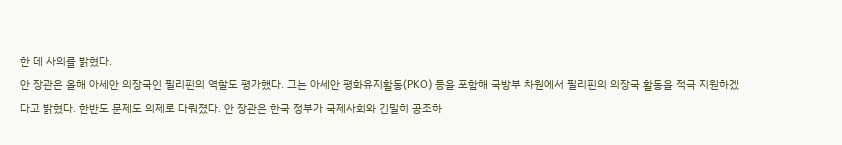한 데 사의를 밝혔다.
안 장관은 올해 아세안 의장국인 필리핀의 역할도 평가했다. 그는 아세안 평화유지활동(PKO) 등을 포함해 국방부 차원에서 필리핀의 의장국 활동을 적극 지원하겠다고 밝혔다. 한반도 문제도 의제로 다뤄졌다. 안 장관은 한국 정부가 국제사회와 긴밀히 공조하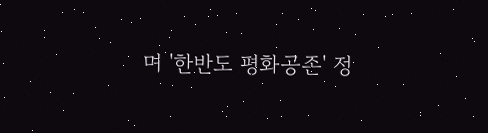며 '한반도 평화공존' 정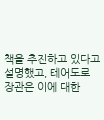책을 추진하고 있다고 설명했고, 테어도로 장관은 이에 대한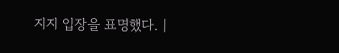지지 입장을 표명했다. |